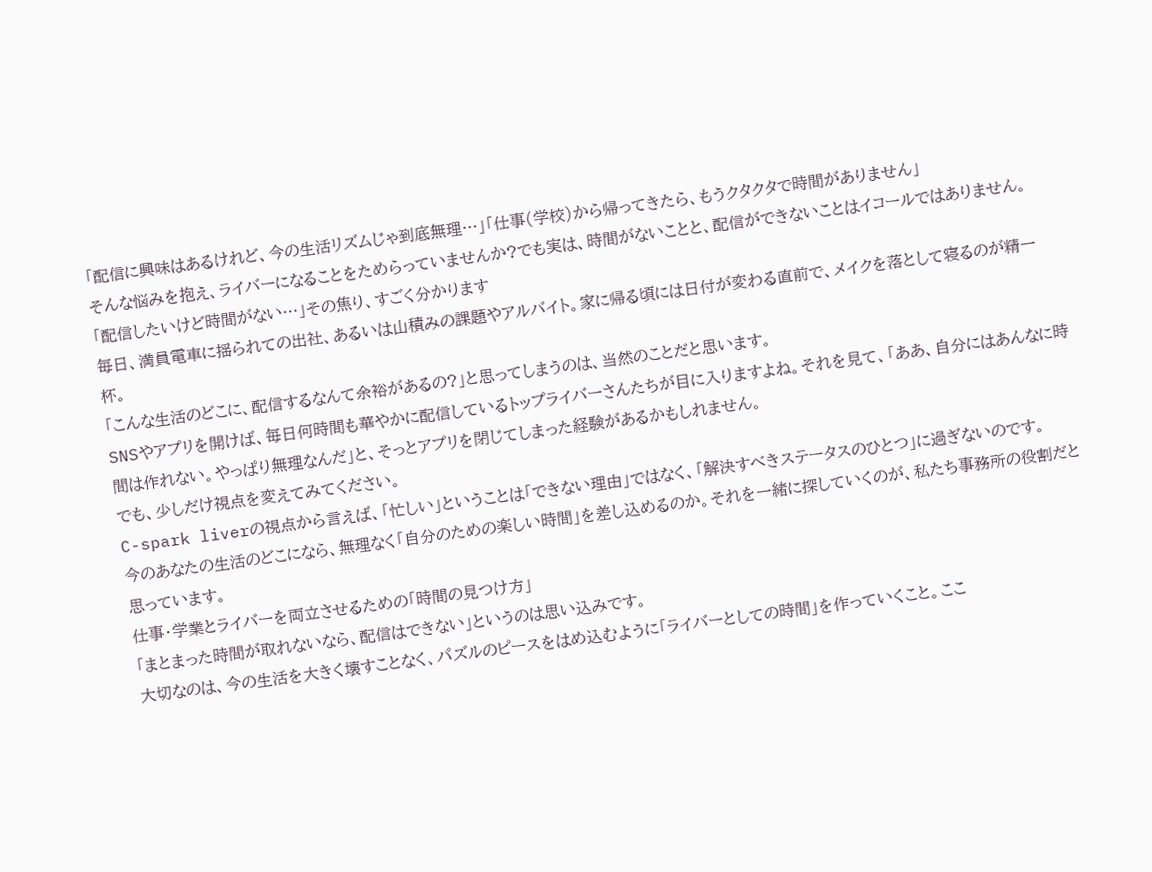「配信に興味はあるけれど、今の生活リズムじゃ到底無理…」「仕事(学校)から帰ってきたら、もうクタクタで時間がありません」
そんな悩みを抱え、ライバーになることをためらっていませんか?でも実は、時間がないことと、配信ができないことはイコールではありません。
「配信したいけど時間がない…」その焦り、すごく分かります
毎日、満員電車に揺られての出社、あるいは山積みの課題やアルバイト。家に帰る頃には日付が変わる直前で、メイクを落として寝るのが精一杯。
「こんな生活のどこに、配信するなんて余裕があるの?」と思ってしまうのは、当然のことだと思います。
SNSやアプリを開けば、毎日何時間も華やかに配信しているトップライバーさんたちが目に入りますよね。それを見て、「ああ、自分にはあんなに時間は作れない。やっぱり無理なんだ」と、そっとアプリを閉じてしまった経験があるかもしれません。
でも、少しだけ視点を変えてみてください。
C-spark liverの視点から言えば、「忙しい」ということは「できない理由」ではなく、「解決すべきステータスのひとつ」に過ぎないのです。
今のあなたの生活のどこになら、無理なく「自分のための楽しい時間」を差し込めるのか。それを一緒に探していくのが、私たち事務所の役割だと思っています。
仕事・学業とライバーを両立させるための「時間の見つけ方」
「まとまった時間が取れないなら、配信はできない」というのは思い込みです。
大切なのは、今の生活を大きく壊すことなく、パズルのピースをはめ込むように「ライバーとしての時間」を作っていくこと。ここ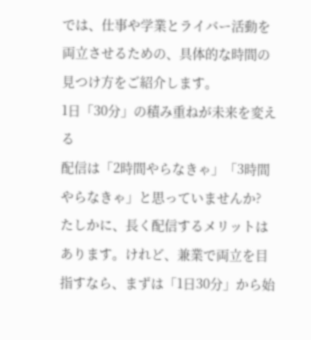では、仕事や学業とライバー活動を両立させるための、具体的な時間の見つけ方をご紹介します。
1日「30分」の積み重ねが未来を変える
配信は「2時間やらなきゃ」「3時間やらなきゃ」と思っていませんか?
たしかに、長く配信するメリットはあります。けれど、兼業で両立を目指すなら、まずは「1日30分」から始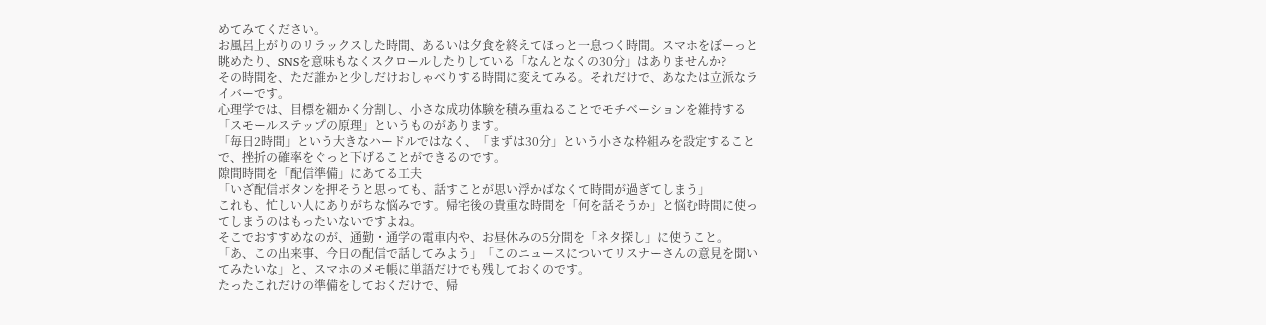めてみてください。
お風呂上がりのリラックスした時間、あるいは夕食を終えてほっと一息つく時間。スマホをぼーっと眺めたり、SNSを意味もなくスクロールしたりしている「なんとなくの30分」はありませんか?
その時間を、ただ誰かと少しだけおしゃべりする時間に変えてみる。それだけで、あなたは立派なライバーです。
心理学では、目標を細かく分割し、小さな成功体験を積み重ねることでモチベーションを維持する「スモールステップの原理」というものがあります。
「毎日2時間」という大きなハードルではなく、「まずは30分」という小さな枠組みを設定することで、挫折の確率をぐっと下げることができるのです。
隙間時間を「配信準備」にあてる工夫
「いざ配信ボタンを押そうと思っても、話すことが思い浮かばなくて時間が過ぎてしまう」
これも、忙しい人にありがちな悩みです。帰宅後の貴重な時間を「何を話そうか」と悩む時間に使ってしまうのはもったいないですよね。
そこでおすすめなのが、通勤・通学の電車内や、お昼休みの5分間を「ネタ探し」に使うこと。
「あ、この出来事、今日の配信で話してみよう」「このニュースについてリスナーさんの意見を聞いてみたいな」と、スマホのメモ帳に単語だけでも残しておくのです。
たったこれだけの準備をしておくだけで、帰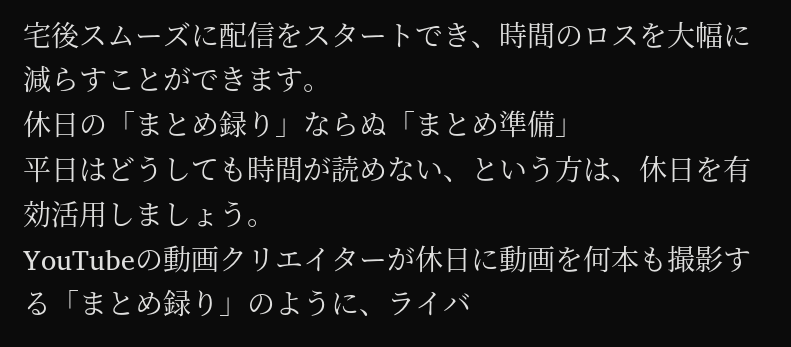宅後スムーズに配信をスタートでき、時間のロスを大幅に減らすことができます。
休日の「まとめ録り」ならぬ「まとめ準備」
平日はどうしても時間が読めない、という方は、休日を有効活用しましょう。
YouTubeの動画クリエイターが休日に動画を何本も撮影する「まとめ録り」のように、ライバ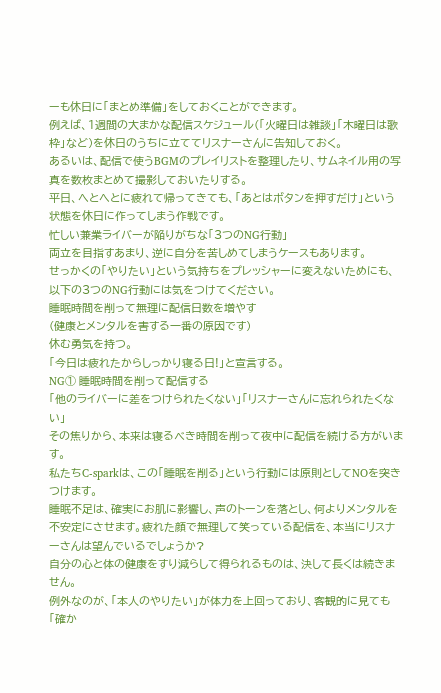ーも休日に「まとめ準備」をしておくことができます。
例えば、1週間の大まかな配信スケジュール(「火曜日は雑談」「木曜日は歌枠」など)を休日のうちに立ててリスナーさんに告知しておく。
あるいは、配信で使うBGMのプレイリストを整理したり、サムネイル用の写真を数枚まとめて撮影しておいたりする。
平日、へとへとに疲れて帰ってきても、「あとはボタンを押すだけ」という状態を休日に作ってしまう作戦です。
忙しい兼業ライバーが陥りがちな「3つのNG行動」
両立を目指すあまり、逆に自分を苦しめてしまうケースもあります。
せっかくの「やりたい」という気持ちをプレッシャーに変えないためにも、以下の3つのNG行動には気をつけてください。
睡眠時間を削って無理に配信日数を増やす
(健康とメンタルを害する一番の原因です)
休む勇気を持つ。
「今日は疲れたからしっかり寝る日!」と宣言する。
NG① 睡眠時間を削って配信する
「他のライバーに差をつけられたくない」「リスナーさんに忘れられたくない」
その焦りから、本来は寝るべき時間を削って夜中に配信を続ける方がいます。
私たちC-sparkは、この「睡眠を削る」という行動には原則としてNOを突きつけます。
睡眠不足は、確実にお肌に影響し、声のトーンを落とし、何よりメンタルを不安定にさせます。疲れた顔で無理して笑っている配信を、本当にリスナーさんは望んでいるでしょうか?
自分の心と体の健康をすり減らして得られるものは、決して長くは続きません。
例外なのが、「本人のやりたい」が体力を上回っており、客観的に見ても「確か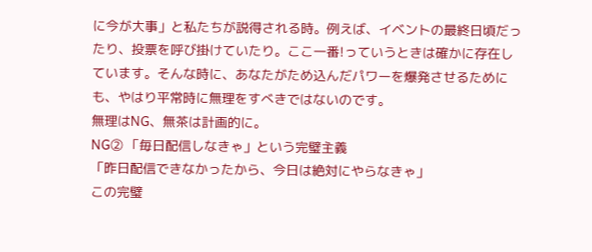に今が大事」と私たちが説得される時。例えば、イベントの最終日頃だったり、投票を呼び掛けていたり。ここ一番!っていうときは確かに存在しています。そんな時に、あなたがため込んだパワーを爆発させるためにも、やはり平常時に無理をすべきではないのです。
無理はNG、無茶は計画的に。
NG② 「毎日配信しなきゃ」という完璧主義
「昨日配信できなかったから、今日は絶対にやらなきゃ」
この完璧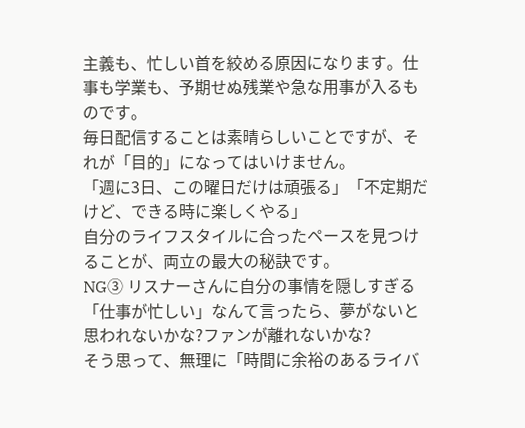主義も、忙しい首を絞める原因になります。仕事も学業も、予期せぬ残業や急な用事が入るものです。
毎日配信することは素晴らしいことですが、それが「目的」になってはいけません。
「週に3日、この曜日だけは頑張る」「不定期だけど、できる時に楽しくやる」
自分のライフスタイルに合ったペースを見つけることが、両立の最大の秘訣です。
NG③ リスナーさんに自分の事情を隠しすぎる
「仕事が忙しい」なんて言ったら、夢がないと思われないかな?ファンが離れないかな?
そう思って、無理に「時間に余裕のあるライバ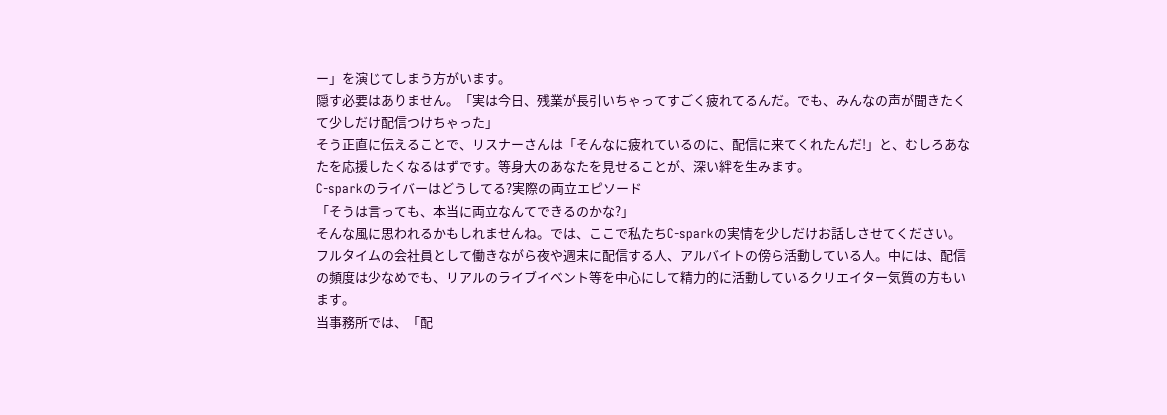ー」を演じてしまう方がいます。
隠す必要はありません。「実は今日、残業が長引いちゃってすごく疲れてるんだ。でも、みんなの声が聞きたくて少しだけ配信つけちゃった」
そう正直に伝えることで、リスナーさんは「そんなに疲れているのに、配信に来てくれたんだ!」と、むしろあなたを応援したくなるはずです。等身大のあなたを見せることが、深い絆を生みます。
C-sparkのライバーはどうしてる?実際の両立エピソード
「そうは言っても、本当に両立なんてできるのかな?」
そんな風に思われるかもしれませんね。では、ここで私たちC-sparkの実情を少しだけお話しさせてください。
フルタイムの会社員として働きながら夜や週末に配信する人、アルバイトの傍ら活動している人。中には、配信の頻度は少なめでも、リアルのライブイベント等を中心にして精力的に活動しているクリエイター気質の方もいます。
当事務所では、「配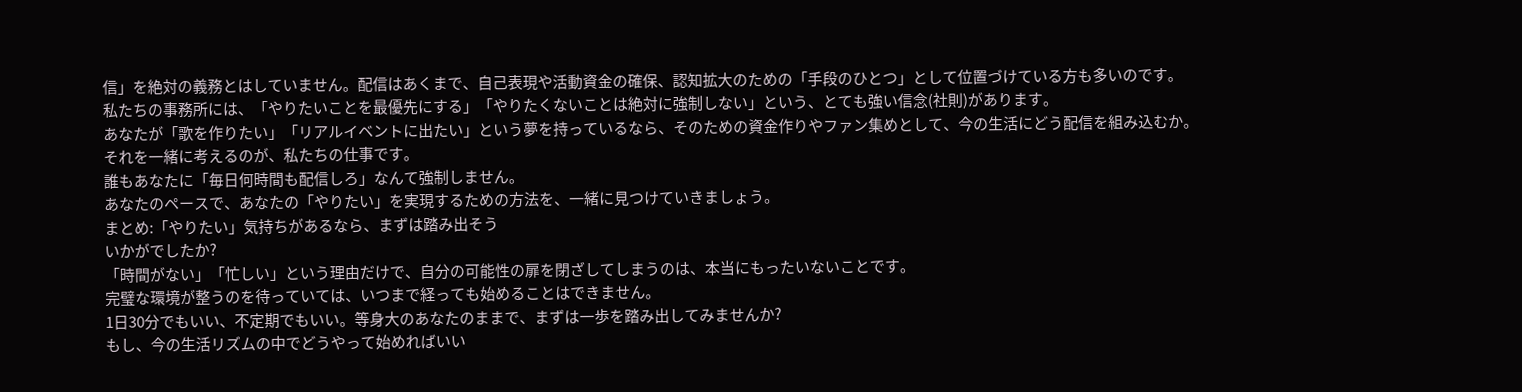信」を絶対の義務とはしていません。配信はあくまで、自己表現や活動資金の確保、認知拡大のための「手段のひとつ」として位置づけている方も多いのです。
私たちの事務所には、「やりたいことを最優先にする」「やりたくないことは絶対に強制しない」という、とても強い信念(社則)があります。
あなたが「歌を作りたい」「リアルイベントに出たい」という夢を持っているなら、そのための資金作りやファン集めとして、今の生活にどう配信を組み込むか。それを一緒に考えるのが、私たちの仕事です。
誰もあなたに「毎日何時間も配信しろ」なんて強制しません。
あなたのペースで、あなたの「やりたい」を実現するための方法を、一緒に見つけていきましょう。
まとめ:「やりたい」気持ちがあるなら、まずは踏み出そう
いかがでしたか?
「時間がない」「忙しい」という理由だけで、自分の可能性の扉を閉ざしてしまうのは、本当にもったいないことです。
完璧な環境が整うのを待っていては、いつまで経っても始めることはできません。
1日30分でもいい、不定期でもいい。等身大のあなたのままで、まずは一歩を踏み出してみませんか?
もし、今の生活リズムの中でどうやって始めればいい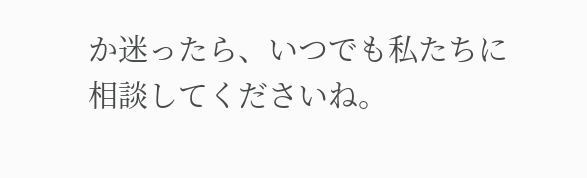か迷ったら、いつでも私たちに相談してくださいね。